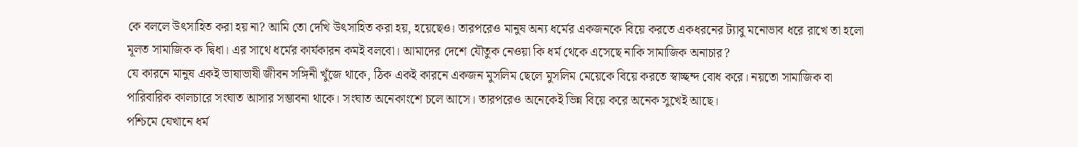কে বললে উৎসাহিত করা হয় না? আমি তো দেখি উৎসাহিত করা হয়, হয়েছেও। তারপরেও মানুষ অন্য ধর্মের একজনকে বিয়ে করতে একধরনের ট্যাবু মনোভাব ধরে রাখে তা হলো মূলত সামাজিক ক দ্বিধা। এর সাথে ধর্মের কার্যকারন কমই বলবো। আমাদের দেশে যৌতুক নেওয়া কি ধর্ম থেকে এসেছে নাকি সামাজিক অনাচার?
যে কারনে মানুষ একই ভাষাভাষী জীবন সঙ্গিনী খুঁজে থাকে, ঠিক একই কারনে একজন মুসলিম ছেলে মুসলিম মেয়েকে বিয়ে করতে স্বাচ্ছন্দ বোধ করে। নয়তো সামাজিক বা পারিবারিক কালচারে সংঘাত আসার সম্ভাবনা থাকে। সংঘাত অনেকাংশে চলে আসে। তারপরেও অনেকেই ভিন্ন বিয়ে করে অনেক সুখেই আছে।
পশ্চিমে যেখানে ধর্ম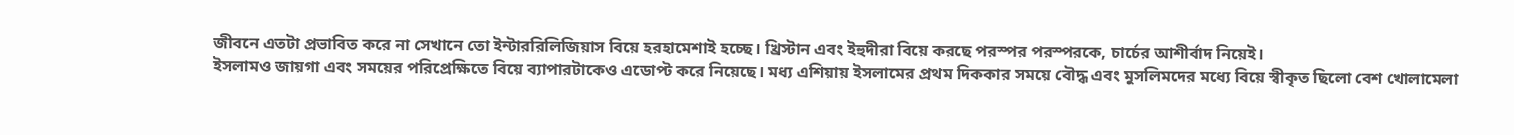জীবনে এতটা প্রভাবিত করে না সেখানে তো ইন্টাররিলিজিয়াস বিয়ে হরহামেশাই হচ্ছে। খ্রিস্টান এবং ইহুদীরা বিয়ে করছে পরস্পর পরস্পরকে, চার্চের আশীর্বাদ নিয়েই।
ইসলামও জায়গা এবং সময়ের পরিপ্রেক্ষিতে বিয়ে ব্যাপারটাকেও এডোপ্ট করে নিয়েছে। মধ্য এশিয়ায় ইসলামের প্রথম দিককার সময়ে বৌদ্ধ এবং মুসলিমদের মধ্যে বিয়ে স্বীকৃত ছিলো বেশ খোলামেলা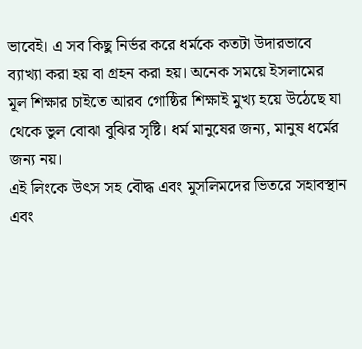ভাবেই। এ সব কিছু নির্ভর করে ধর্মকে কতটা উদারভাবে ব্যাখ্যা করা হয় বা গ্রহন করা হয়। অনেক সময়ে ইসলামের মূল শিক্ষার চাইতে আরব গোষ্ঠির শিক্ষাই মুখ্য হয়ে উঠেছে যা থেকে ভুল বোঝা বুঝির সৃষ্টি। ধর্ম মানুষের জন্য, মানুষ ধর্মের জন্য নয়।
এই লিংকে উৎস সহ বৌদ্ধ এবং মুসলিমদের ভিতরে সহাবস্থান এবং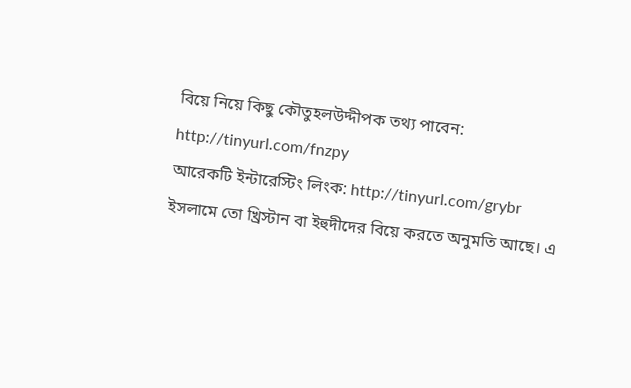বিয়ে নিয়ে কিছু কৌতুহলউদ্দীপক তথ্য পাবেন: http://tinyurl.com/fnzpy
আরেকটি ইন্টারেস্টিং লিংক: http://tinyurl.com/grybr
ইসলামে তো খ্রিস্টান বা ইহুদীদের বিয়ে করতে অনুমতি আছে। এ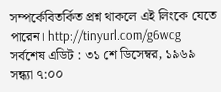সম্পর্কেবিতর্কিত প্রশ্ন থাকলে এই লিংকে যেতে পারেন। http://tinyurl.com/g6wcg
সর্বশেষ এডিট : ৩১ শে ডিসেম্বর, ১৯৬৯ সন্ধ্যা ৭:০০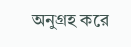অনুগ্রহ করে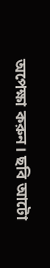অপেক্ষা করুন। ছবি আটো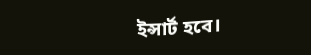ইন্সার্ট হবে।